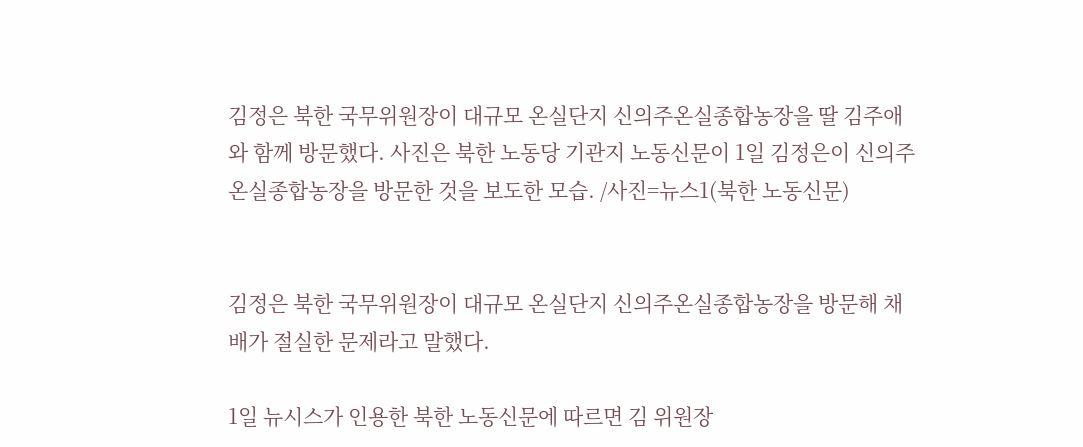김정은 북한 국무위원장이 대규모 온실단지 신의주온실종합농장을 딸 김주애와 함께 방문했다. 사진은 북한 노동당 기관지 노동신문이 1일 김정은이 신의주온실종합농장을 방문한 것을 보도한 모습. /사진=뉴스1(북한 노동신문)


김정은 북한 국무위원장이 대규모 온실단지 신의주온실종합농장을 방문해 채배가 절실한 문제라고 말했다.

1일 뉴시스가 인용한 북한 노동신문에 따르면 김 위원장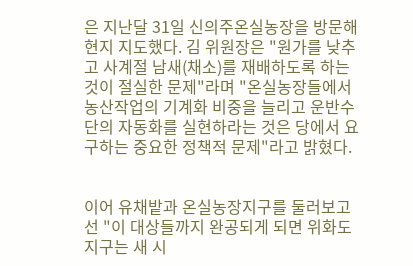은 지난달 31일 신의주온실농장을 방문해 현지 지도했다. 김 위원장은 "원가를 낮추고 사계절 남새(채소)를 재배하도록 하는 것이 절실한 문제"라며 "온실농장들에서 농산작업의 기계화 비중을 늘리고 운반수단의 자동화를 실현하라는 것은 당에서 요구하는 중요한 정책적 문제"라고 밝혔다.


이어 유채밭과 온실농장지구를 둘러보고 선 "이 대상들까지 완공되게 되면 위화도지구는 새 시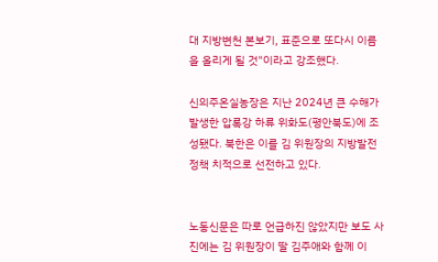대 지방변천 본보기, 표준으로 또다시 이름을 올리게 될 것"이라고 강조했다.

신의주온실농장은 지난 2024년 큰 수해가 발생한 압록강 하류 위화도(평안북도)에 조성됐다. 북한은 이를 김 위원장의 지방발전 정책 치적으로 선전하고 있다.


노동신문은 따로 언급하진 않았지만 보도 사진에는 김 위원장이 딸 김주애와 함께 이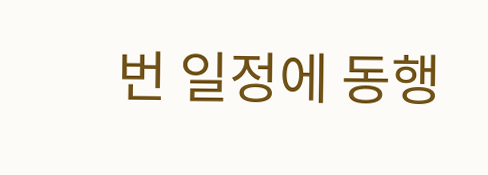번 일정에 동행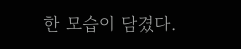한 모습이 담겼다.